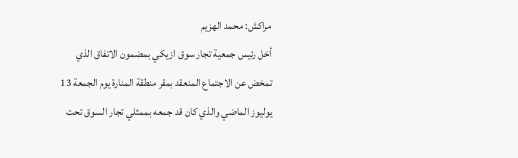مراكش: محمد الهزيم
أخل رئيس جمعية تجار سوق ازيكي بمضمون الاتفاق الذي تمخض عن الاجتماع المنعقد بمقر منطقة المنارة يوم الجمعة 13 يوليوز الماضي والذي كان قد جمعه بممثلي تجار السوق تحت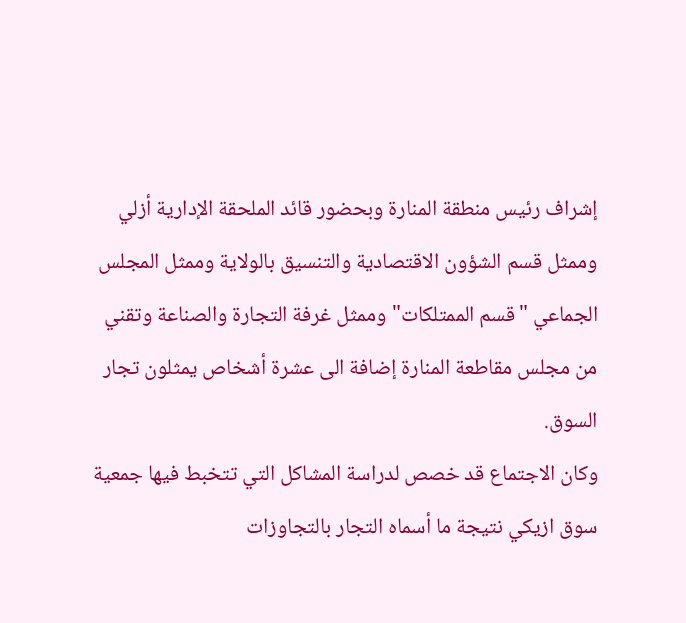إشراف رئيس منطقة المنارة وبحضور قائد الملحقة الإدارية أزلي وممثل قسم الشؤون الاقتصادية والتنسيق بالولاية وممثل المجلس الجماعي "قسم الممتلكات" وممثل غرفة التجارة والصناعة وتقني من مجلس مقاطعة المنارة إضافة الى عشرة أشخاص يمثلون تجار السوق.
وكان الاجتماع قد خصص لدراسة المشاكل التي تتخبط فيها جمعية سوق ازيكي نتيجة ما أسماه التجار بالتجاوزات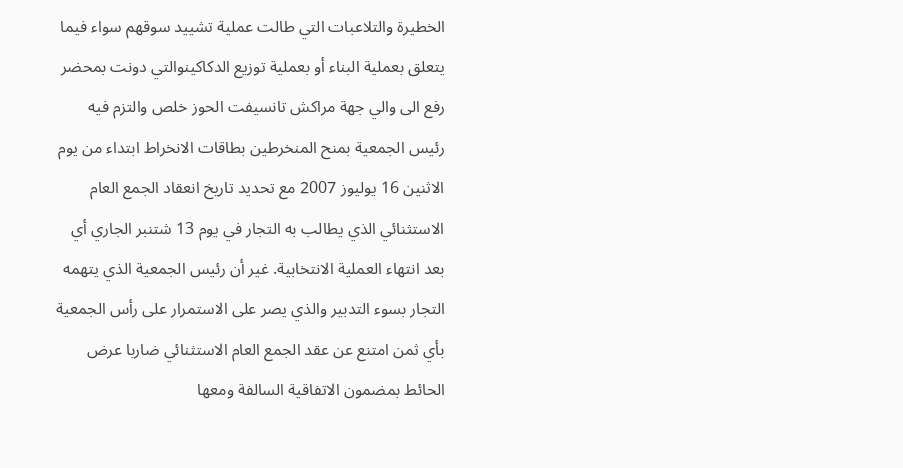الخطيرة والتلاعبات التي طالت عملية تشييد سوقهم سواء فيما يتعلق بعملية البناء أو بعملية توزيع الدكاكينوالتي دونت بمحضر رفع الى والي جهة مراكش تانسيفت الحوز خلص والتزم فيه رئيس الجمعية بمنح المنخرطين بطاقات الانخراط ابتداء من يوم الاثنين 16 يوليوز 2007 مع تحديد تاريخ انعقاد الجمع العام الاستثنائي الذي يطالب به التجار في يوم 13 شتنبر الجاري أي بعد انتهاء العملية الانتخابية. غير أن رئيس الجمعية الذي يتهمه التجار بسوء التدبير والذي يصر على الاستمرار على رأس الجمعية بأي ثمن امتنع عن عقد الجمع العام الاستثنائي ضاربا عرض الحائط بمضمون الاتفاقية السالفة ومعها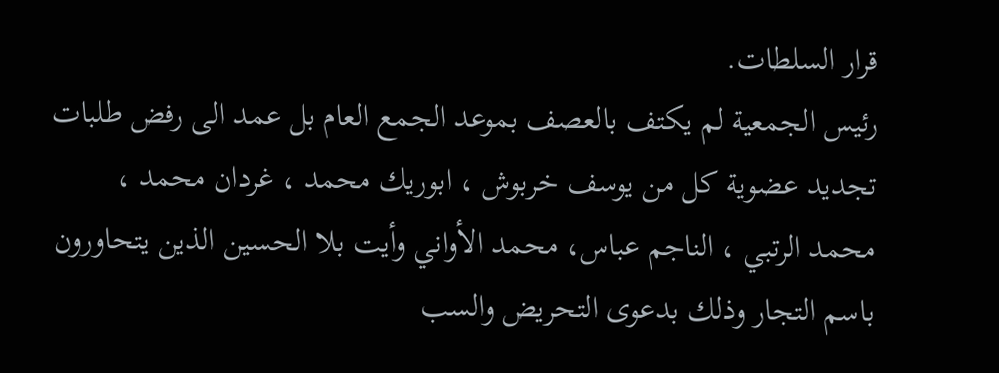قرار السلطات.
رئيس الجمعية لم يكتف بالعصف بموعد الجمع العام بل عمد الى رفض طلبات تجديد عضوية كل من يوسف خربوش ، ابوريك محمد ، غردان محمد ، محمد الرتبي ، الناجم عباس، محمد الأواني وأيت بلا الحسين الذين يتحاورون باسم التجار وذلك بدعوى التحريض والسب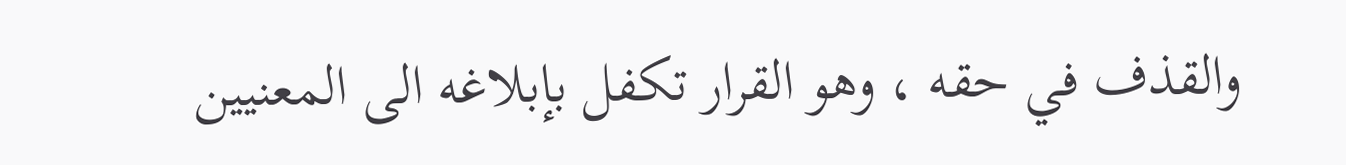والقذف في حقه ، وهو القرار تكفل بإبلاغه الى المعنيين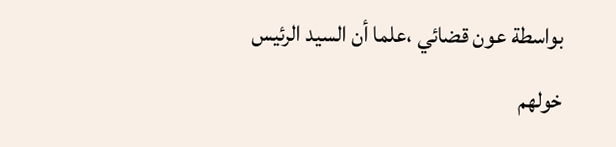بواسطة عون قضائي ،علما أن السيد الرئيس خولهم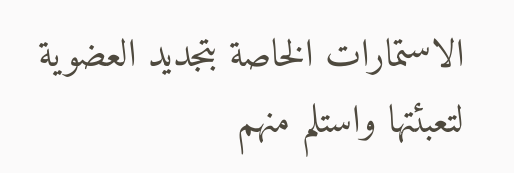الاستمارات الخاصة بتجديد العضوية لتعبئتها واستلم منهم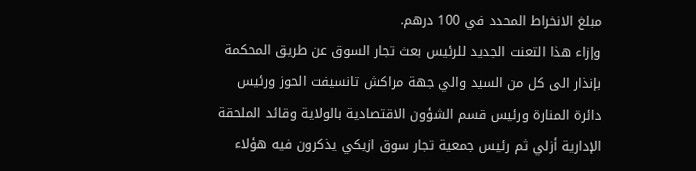مبلغ الانخراط المحدد في 100 درهم.
وإزاء هذا التعنت الجديد للرئيس بعث تجار السوق عن طريق المحكمة بإنذار الى كل من السيد والي جهة مراكش تانسيفت الحوز ورئيس دائرة المنارة ورئيس قسم الشؤون الاقتصادية بالولاية وقائد الملحقة الإدارية أزلي ثم رئيس جمعية تجار سوق ازيكي يذكرون فيه هؤلاء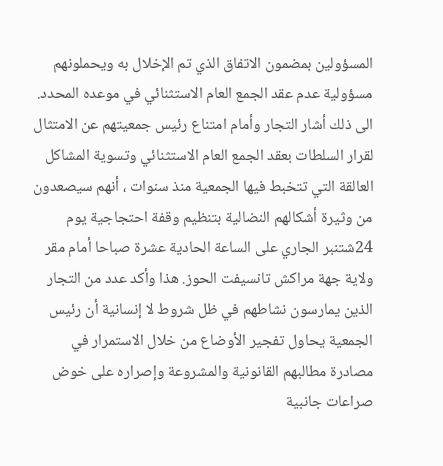المسؤولين بمضمون الاتفاق الذي تم الإخلال به ويحملونهم مسؤولية عدم عقد الجمع العام الاستثنائي في موعده المحدد.
الى ذلك أشار التجار وأمام امتناع رئيس جمعيتهم عن الامتثال لقرار السلطات بعقد الجمع العام الاستثنائي وتسوية المشاكل العالقة التي تتخبط فيها الجمعية منذ سنوات ، أنهم سيصعدون من وثيرة أشكالهم النضالية بتنظيم وقفة احتجاجية يوم 24شتنبر الجاري على الساعة الحادية عشرة صباحا أمام مقر ولاية جهة مراكش تانسيفت الحوز. هذا وأكد عدد من التجار الذين يمارسون نشاطهم في ظل شروط لا إنسانية أن رئيس الجمعية يحاول تفجير الأوضاع من خلال الاستمرار في مصادرة مطالبهم القانونية والمشروعة وإصراره على خوض صراعات جانبية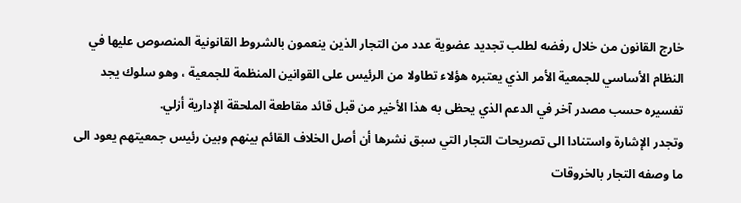خارج القانون من خلال رفضه لطلب تجديد عضوية عدد من التجار الذين ينعمون بالشروط القانونية المنصوص عليها في النظام الأساسي للجمعية الأمر الذي يعتبره هؤلاء تطاولا من الرئيس على القوانين المنظمة للجمعية ، وهو سلوك يجد تفسيره حسب مصدر آخر في الدعم الذي يحظى به هذا الأخير من قبل قائد مقاطعة الملحقة الإدارية أزلي.
وتجدر الإشارة واستنادا الى تصريحات التجار التي سبق نشرها أن أصل الخلاف القائم بينهم وبين رئيس جمعيتهم يعود الى ما وصفه التجار بالخروقات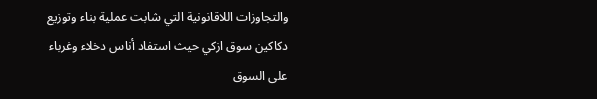والتجاوزات اللاقانونية التي شابت عملية بناء وتوزيع دكاكين سوق ازكي حيث استفاد أناس دخلاء وغرباء على السوق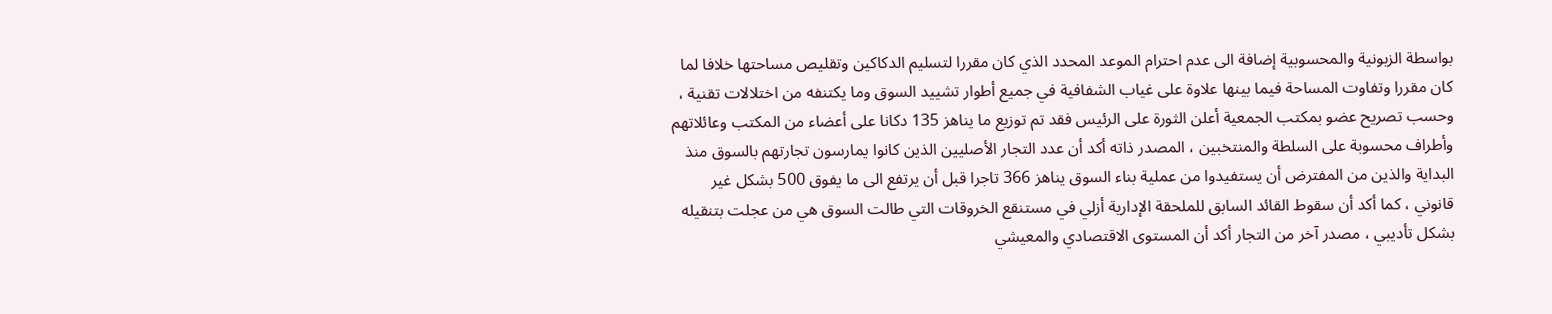بواسطة الزبونية والمحسوبية إضافة الى عدم احترام الموعد المحدد الذي كان مقررا لتسليم الدكاكين وتقليص مساحتها خلافا لما كان مقررا وتفاوت المساحة فيما بينها علاوة على غياب الشفافية في جميع أطوار تشييد السوق وما يكتنفه من اختلالات تقنية ، وحسب تصريح عضو بمكتب الجمعية أعلن الثورة على الرئيس فقد تم توزيع ما يناهز 135 دكانا على أعضاء من المكتب وعائلاتهم وأطراف محسوبة على السلطة والمنتخبين ، المصدر ذاته أكد أن عدد التجار الأصليين الذين كانوا يمارسون تجارتهم بالسوق منذ البداية والذين من المفترض أن يستفيدوا من عملية بناء السوق يناهز 366 تاجرا قبل أن يرتفع الى ما يفوق 500 بشكل غير قانوني ، كما أكد أن سقوط القائد السابق للملحقة الإدارية أزلي في مستنقع الخروقات التي طالت السوق هي من عجلت بتنقيله بشكل تأديبي ، مصدر آخر من التجار أكد أن المستوى الاقتصادي والمعيشي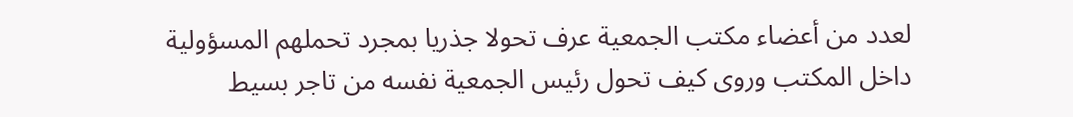لعدد من أعضاء مكتب الجمعية عرف تحولا جذريا بمجرد تحملهم المسؤولية داخل المكتب وروى كيف تحول رئيس الجمعية نفسه من تاجر بسيط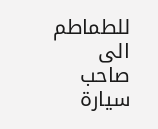للطماطم الى صاحب سيارة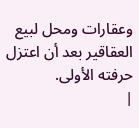وعقارات ومحل لبيع العقاقير بعد أن اعتزل حرفته الأولى.
|